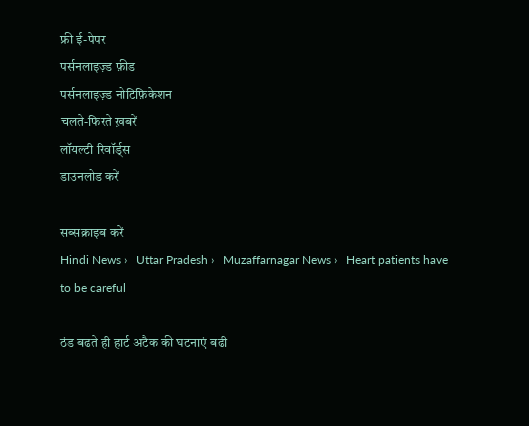फ्री ई-पेपर
पर्सनलाइज़्ड फ़ीड
पर्सनलाइज़्ड नोटिफ़िकेशन
चलते-फिरते ख़बरें
लॉयल्टी रिवॉर्ड्स
डाउनलोड करें

सब्सक्राइब करें
Hindi News ›   Uttar Pradesh ›   Muzaffarnagar News ›   Heart patients have to be careful

ठंड बढते ही हार्ट अटैक की घटनाएं बढी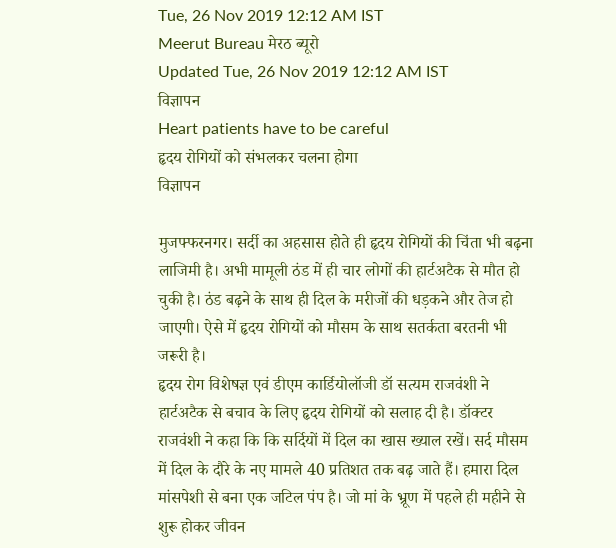Tue, 26 Nov 2019 12:12 AM IST
Meerut Bureau मेरठ ब्यूरो
Updated Tue, 26 Nov 2019 12:12 AM IST
विज्ञापन
Heart patients have to be careful
हृदय रोगियों को संभलकर चलना होगा
विज्ञापन

मुजफ्फरनगर। सर्दी का अहसास होते ही हृदय रोगियों की चिंता भी बढ़ना लाजिमी है। अभी मामूली ठंड में ही चार लोगों की हार्टअटैक से मौत हो चुकी है। ठंड बढ़ने के साथ ही दिल के मरीजों की धड़कने और तेज हो जाएगी। ऐसे में हृदय रोगियों को मौसम के साथ सतर्कता बरतनी भी जरूरी है।
हृदय रोग विशेषज्ञ एवं डीएम कार्डियोलॉजी डॉ सत्यम राजवंशी ने हार्टअटैक से बचाव के लिए हृदय रोगियों को सलाह दी है। डॉक्टर राजवंशी ने कहा कि कि सर्दियों में दिल का खास ख्याल रखें। सर्द मौसम में दिल के दौरे के नए मामले 40 प्रतिशत तक बढ़ जाते हैं। हमारा दिल मांसपेशी से बना एक जटिल पंप है। जो मां के भ्रूण में पहले ही महीने से शुरू होकर जीवन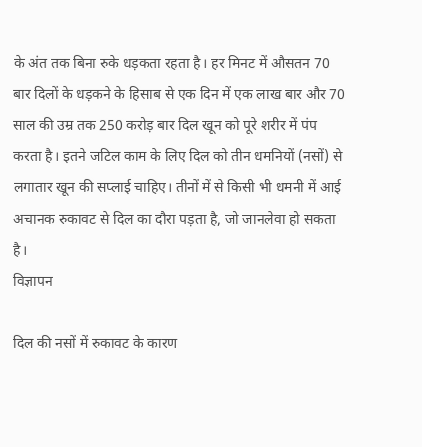के अंत तक बिना रुके धड़कता रहता है। हर मिनट में औसतन 70 बार दिलों के धड़कने के हिसाब से एक दिन में एक लाख बार और 70 साल की उम्र तक 250 करोड़ बार दिल खून को पूरे शरीर में पंप करता है। इतने जटिल काम के लिए दिल को तीन धमनियों (नसों) से लगातार खून की सप्लाई चाहिए। तीनों में से किसी भी धमनी में आई अचानक रुकावट से दिल का दौरा पड़ता है, जो जानलेवा हो सकता है।
विज्ञापन

दिल की नसों में रुकावट के कारण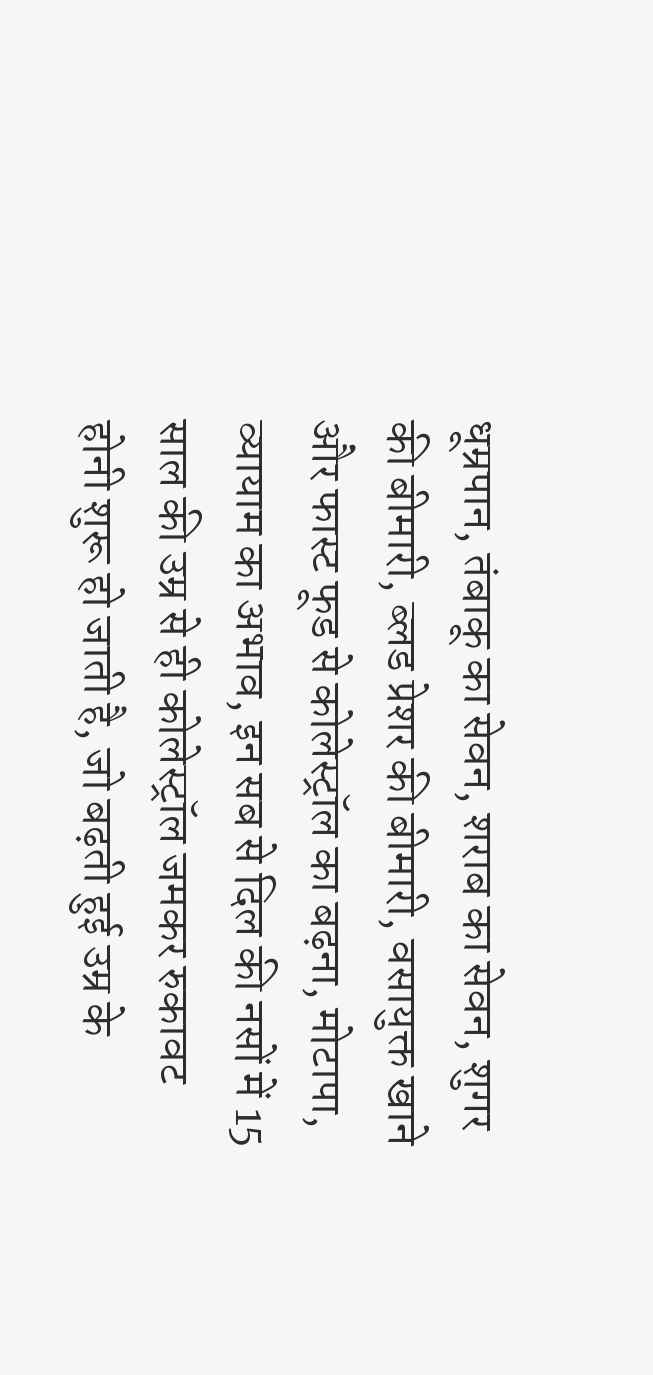धूम्रपान, तंबाकू का सेवन, शराब का सेवन, शुगर की बीमारी, ब्लड प्रेशर की बीमारी, वसायुक्त खाने और फास्ट फूड से कोलेस्ट्रॉल का बढ़ना, मोटापा, व्यायाम का अभाव, इन सब से दिल की नसों में 15 साल की उम्र से ही कोलेस्ट्रॉल जमकर रुकावट होनी शुरू हो जाती है, जो बढ़ती हुई उम्र के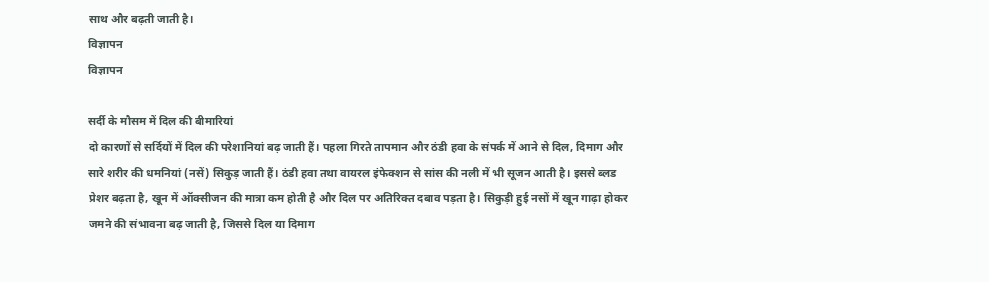साथ और बढ़ती जाती है।
विज्ञापन
विज्ञापन

सर्दी के मौसम में दिल की बीमारियां
दो कारणों से सर्दियों में दिल की परेशानियां बढ़ जाती हैं। पहला गिरते तापमान और ठंडी हवा के संपर्क में आने से दिल, दिमाग और सारे शरीर की धमनियां (नसें) सिकुड़ जाती हैं। ठंडी हवा तथा वायरल इंफेक्शन से सांस की नली में भी सूजन आती है। इससे ब्लड प्रेशर बढ़ता है, खून में ऑक्सीजन की मात्रा कम होती है और दिल पर अतिरिक्त दबाव पड़ता है। सिकुड़ी हुई नसों में खून गाढ़ा होकर जमने की संभावना बढ़ जाती है, जिससे दिल या दिमाग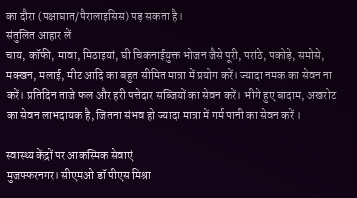का दौरा (पक्षाघात/पैरालाइसिस) पड़ सकता है।
संतुलित आहार लें
चाय, कॉफी, मावा, मिठाइयां, घी चिकनाईयुक्त भोजन जैसे पूरी, परांठे, पकोड़े, समोसे, मक्खन, मलाई, मीट आदि का बहुत सीमित मात्रा में प्रयोग करें। ज्यादा नमक का सेवन ना करें। प्रतिदिन ताजे फल और हरी पत्तेदार सब्जियों का सेवन करें। भीगे हुए बादाम, अखरोट का सेवन लाभदायक है, जितना संभव हो ज्यादा मात्रा में गर्म पानी का सेवन करें ।

स्वास्थ्य केंद्रों पर आकस्मिक सेवाएं
मुजफ्फरनगर। सीएमओ डॉ पीएस मिश्रा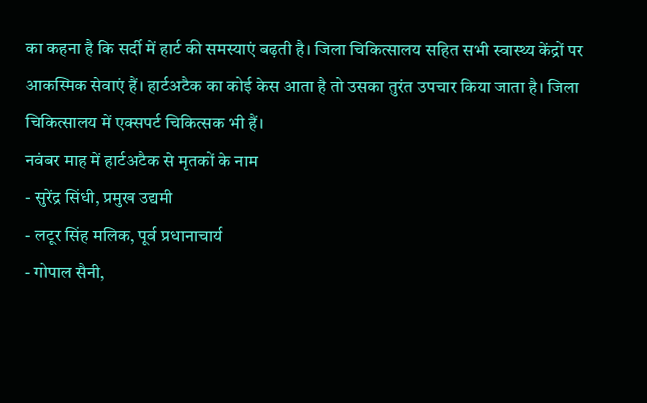का कहना है कि सर्दी में हार्ट की समस्याएं बढ़ती है। जिला चिकित्सालय सहित सभी स्वास्थ्य केंद्रों पर आकस्मिक सेवाएं हैं। हार्टअटैक का कोई केस आता है तो उसका तुरंत उपचार किया जाता है। जिला चिकित्सालय में एक्सपर्ट चिकित्सक भी हैं।
नवंबर माह में हार्टअटैक से मृतकों के नाम
- सुरेंद्र सिंधी, प्रमुख उद्यमी
- लटूर सिंह मलिक, पूर्व प्रधानाचार्य
- गोपाल सैनी,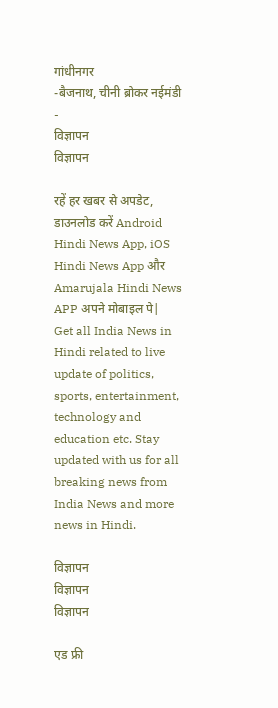गांधीनगर
-बैजनाथ, चीनी ब्रोकर नईमंडी
-
विज्ञापन
विज्ञापन

रहें हर खबर से अपडेट, डाउनलोड करें Android Hindi News App, iOS Hindi News App और Amarujala Hindi News APP अपने मोबाइल पे|
Get all India News in Hindi related to live update of politics, sports, entertainment, technology and education etc. Stay updated with us for all breaking news from India News and more news in Hindi.

विज्ञापन
विज्ञापन
विज्ञापन

एड फ्री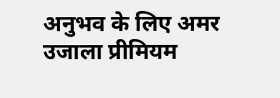अनुभव के लिए अमर उजाला प्रीमियम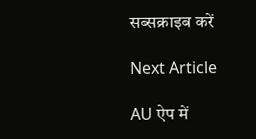सब्सक्राइब करें

Next Article

AU ऐप में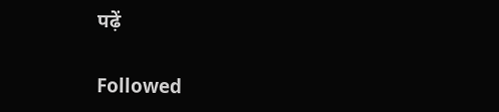पढ़ें

Followed